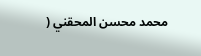محمد محسن المحقني (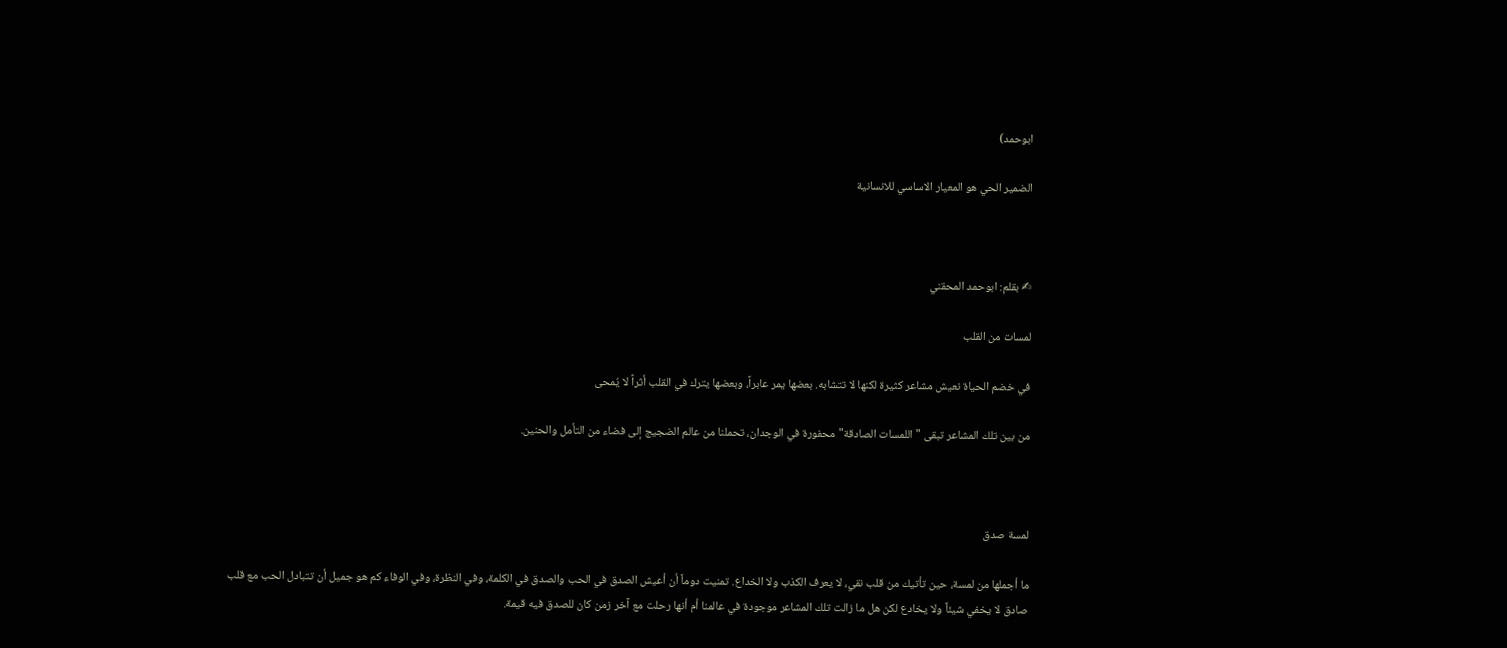ابوحمد)

الضمير الحي هو المعيار الاساسي للانسانية



✍ بقلم: ابوحمد المحقني

لمسات من القلب

في خضم الحياة نعيش مشاعر كثيرة لكنها لا تتشابه. بعضها يمر عابراً، وبعضها يترك في القلب أثراً لا يُمحى

من بين تلك المشاعر تبقى "اللمسات الصادقة" محفورة في الوجدان، تحملنا من عالم الضجيج إلى فضاء من التأمل والحنين.



لمسة صدق

ما أجملها من لمسة، حين تأتيك من قلب نقي، لا يعرف الكذب ولا الخداع. تمنيت دوماً أن أعيش الصدق في الحب والصدق في الكلمة، وفي النظرة، وفي الوفاء كم هو جميل أن تتبادل الحب مع قلب صادق لا يخفي شيئاً ولا يخادع لكن هل ما زالت تلك المشاعر موجودة في عالمنا أم أنها رحلت مع آخر زمن كان للصدق فيه قيمة.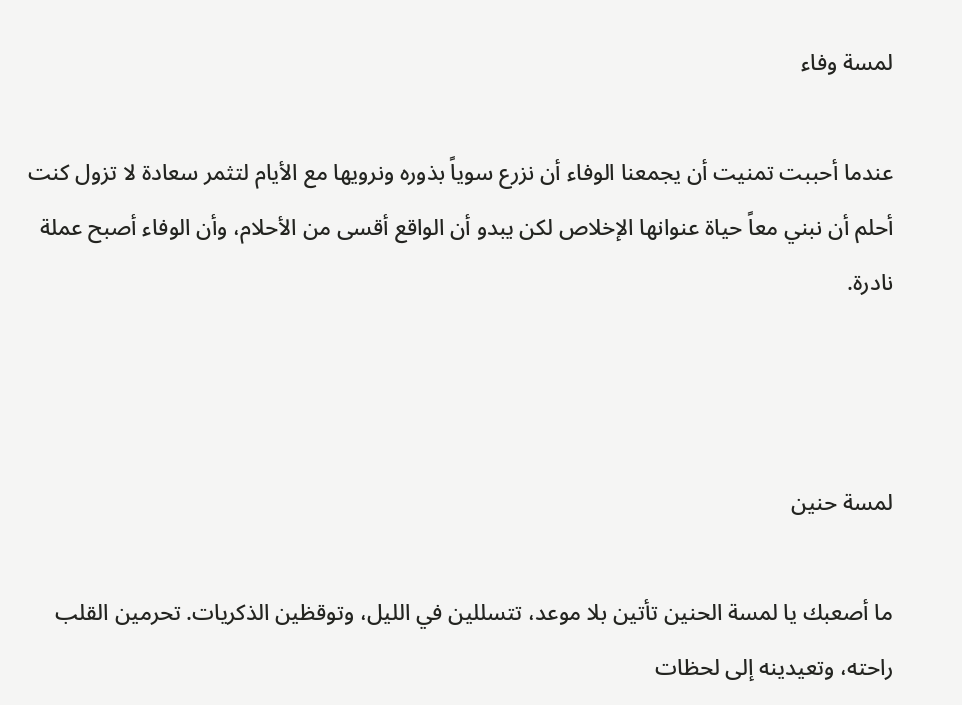لمسة وفاء

عندما أحببت تمنيت أن يجمعنا الوفاء أن نزرع سوياً بذوره ونرويها مع الأيام لتثمر سعادة لا تزول كنت أحلم أن نبني معاً حياة عنوانها الإخلاص لكن يبدو أن الواقع أقسى من الأحلام، وأن الوفاء أصبح عملة نادرة.



لمسة حنين

ما أصعبك يا لمسة الحنين تأتين بلا موعد، تتسللين في الليل، وتوقظين الذكريات. تحرمين القلب راحته، وتعيدينه إلى لحظات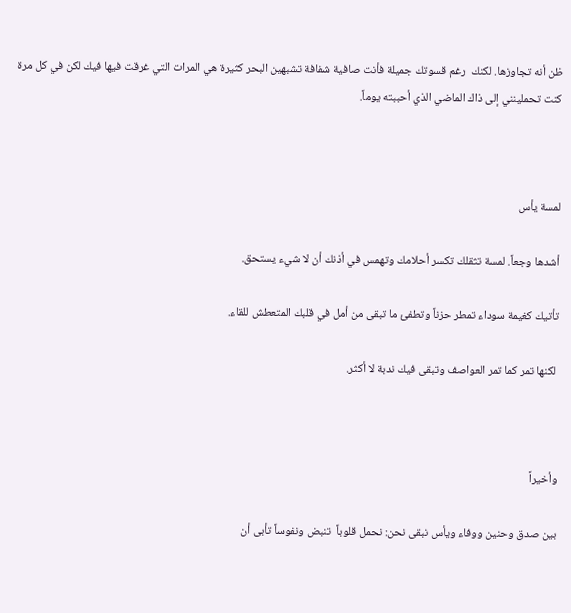ظن أنه تجاوزها. لكنك  رغم قسوتك جميلة فأنت صافية شفافة تشبهين البحر كثيرة هي المرات التي غرقت فيها فيك لكن في كل مرة كنت تحملينني إلى ذاك الماضي الذي أحببته يوماً.



لمسة يأس

أشدها وجعاً. لمسة تثقلك تكسر أحلامك وتهمس في أذنك أن لا شيء يستحق.

تأتيك كغيمة سوداء تمطر حزناً وتطفئ ما تبقى من أمل في قلبك المتعطش للقاء.

 لكنها تمر كما تمر العواصف وتبقى فيك ندبة لا أكثر.



وأخيراً

بين صدق وحنين ووفاء ويأس نبقى نحن: نحمل قلوباً  تنبض ونفوساً تأبى أن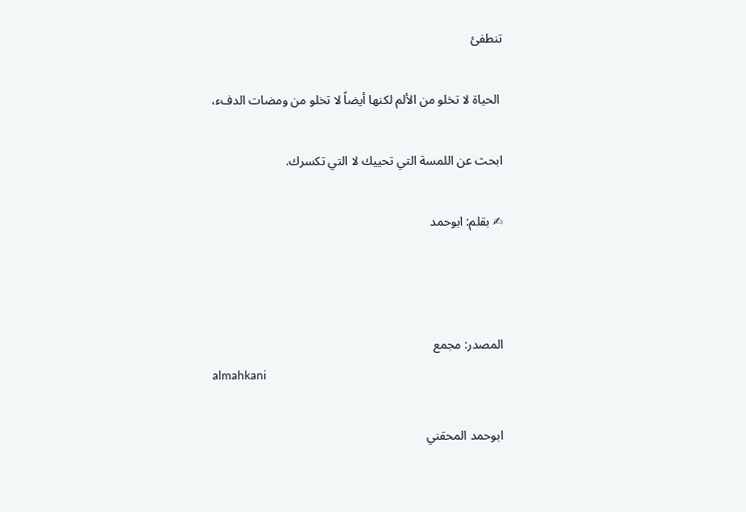تنطفئ

 الحياة لا تخلو من الألم لكنها أيضاً لا تخلو من ومضات الدفء،

ابحث عن اللمسة التي تحييك لا التي تكسرك.

✍ بقلم: ابوحمد



المصدر: مجمع
almahkani

ابوحمد المحقني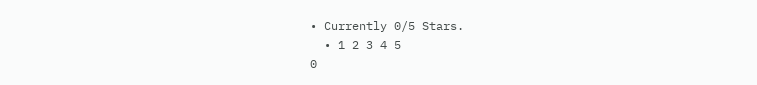• Currently 0/5 Stars.
  • 1 2 3 4 5
0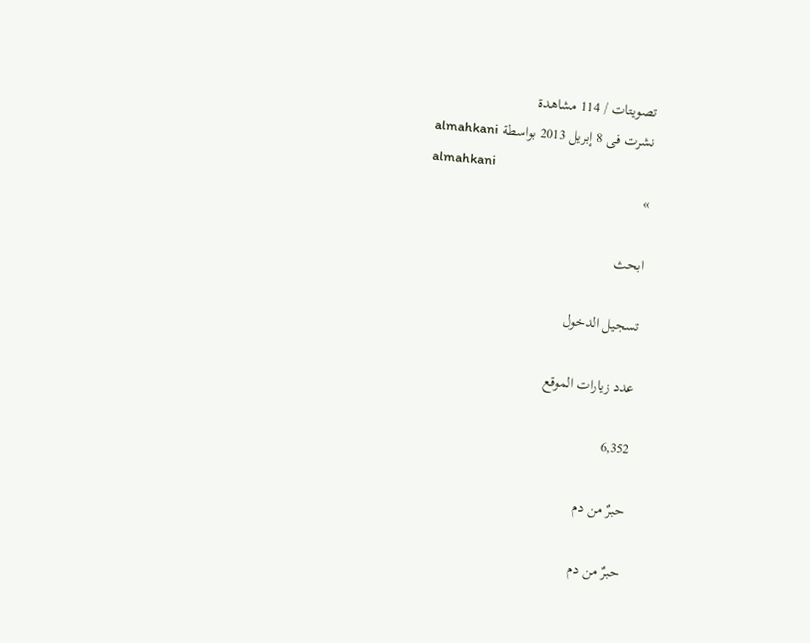تصويتات / 114 مشاهدة
نشرت فى 8 إبريل 2013 بواسطة almahkani
almahkani
»

ابحث

تسجيل الدخول

عدد زيارات الموقع

6,352

حبرٌ من دم

حبرٌ من دم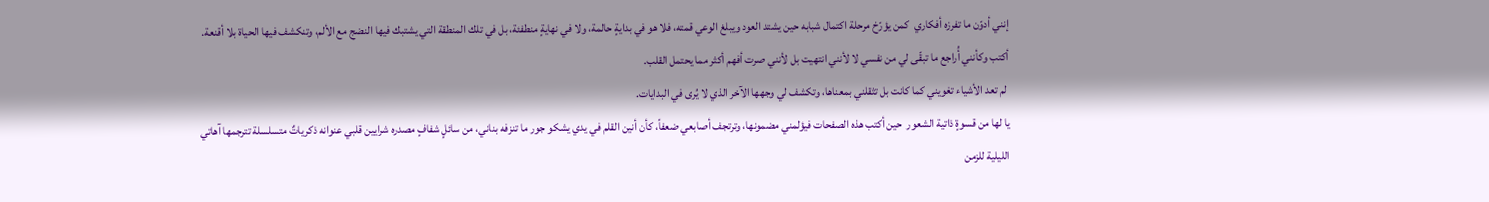إنني أدوّن ما تفرزه أفكاري  كمن يؤرّخ مرحلة اكتمال شبابه حين يشتد العود ويبلغ الوعي قمته، فلا هو في بدايةٍ حالمة، ولا في نهايةٍ منطفئة، بل في تلك المنطقة التي يشتبك فيها النضج مع الألم، وتنكشف فيها الحياة بلا أقنعة.
أكتب وكأنني أُراجع ما تبقّى لي من نفسي لا لأنني انتهيت بل لأنني صرت أفهم أكثر مما يحتمل القلب.
 لم تعد الأشياء تغويني كما كانت بل تثقلني بمعناها، وتكشف لي وجهها الآخر الذي لا يُرى في البدايات.
يا لها من قسوةٍ ذاتية الشعور  حين أكتب هذه الصفحات فيؤلمني مضمونها، وترتجف أصابعي ضعفاً، كأن أنين القلم في يدي يشكو جور ما تنزفه بناني، من سائلٍ شفافٍ مصدره شرايين قلبي عنوانه ذكرياتٌ متسلسلة تترجمها آهاتي الليلية للزمن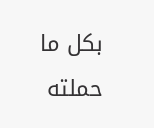بكل ما حملته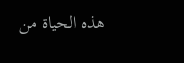هذه الحياة من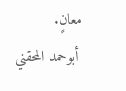معانٍ.
 أبوحمد المحقني